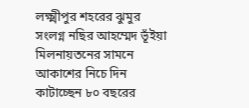লক্ষ্মীপুর শহরের ঝুমুর সংলগ্ন নছির আহম্মেদ ভূঁইয়া মিলনায়তনের সামনে আকাশের নিচে দিন কাটাচ্ছেন ৮০ বছরের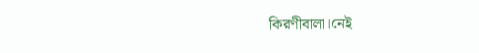কিরণীবালা।নেই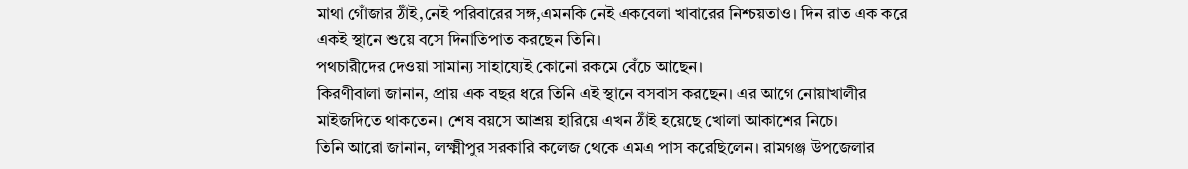মাথা গোঁজার ঠাঁই,নেই পরিবারের সঙ্গ,এমনকি নেই একবেলা খাবারের নিশ্চয়তাও। দিন রাত এক করে একই স্থানে শুয়ে বসে দিনাতিপাত করছেন তিনি।
পথচারীদের দেওয়া সামান্য সাহায্যেই কোনো রকমে বেঁচে আছেন।
কিরণীবালা জানান, প্রায় এক বছর ধরে তিনি এই স্থানে বসবাস করছেন। এর আগে নোয়াখালীর মাইজদিতে থাকতেন। শেষ বয়সে আশ্রয় হারিয়ে এখন ঠাঁই হয়েছে খোলা আকাশের নিচে।
তিনি আরো জানান, লক্ষ্মীপুর সরকারি কলেজ থেকে এমএ পাস করেছিলেন। রামগঞ্জ উপজেলার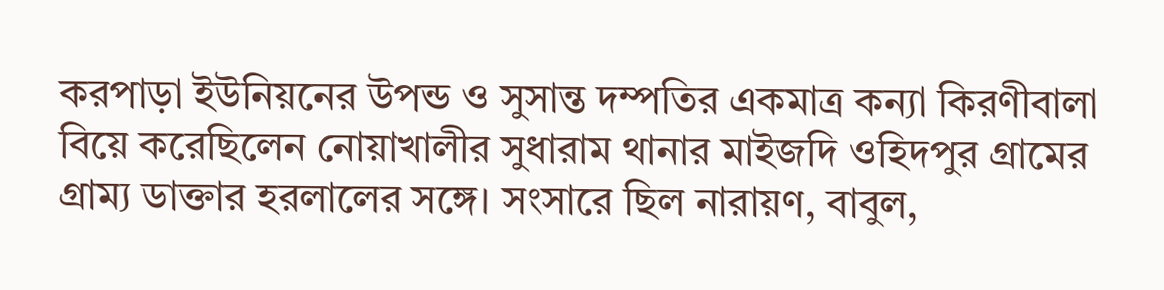করপাড়া ইউনিয়নের উপন্ড ও সুসান্ত দম্পতির একমাত্র কন্যা কিরণীবালা বিয়ে করেছিলেন নোয়াখালীর সুধারাম থানার মাইজদি ওহিদপুর গ্রামের গ্রাম্য ডাক্তার হরলালের সঙ্গে। সংসারে ছিল নারায়ণ, বাবুল,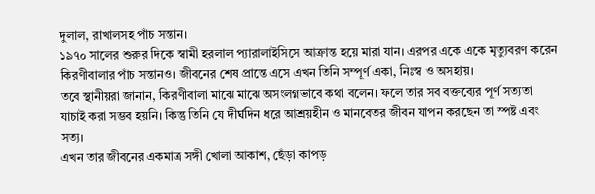দুলাল, রাখালসহ পাঁচ সন্তান।
১৯৭০ সালের শুরুর দিকে স্বামী হরলাল প্যারালাইসিসে আক্রান্ত হয়ে মারা যান। এরপর একে একে মৃত্যুবরণ করেন কিরণীবালার পাঁচ সন্তানও। জীবনের শেষ প্রান্তে এসে এখন তিনি সম্পূর্ণ একা, নিঃস্ব ও অসহায়।
তবে স্থানীয়রা জানান, কিরণীবালা মাঝে মাঝে অসংলগ্নভাবে কথা বলেন। ফলে তার সব বক্তব্যের পূর্ণ সত্যতা যাচাই করা সম্ভব হয়নি। কিন্তু তিনি যে দীর্ঘদিন ধরে আশ্রয়হীন ও মানবেতর জীবন যাপন করছেন তা স্পষ্ট এবং সত্য।
এখন তার জীবনের একমাত্র সঙ্গী খোলা আকাশ, ছেঁড়া কাপড়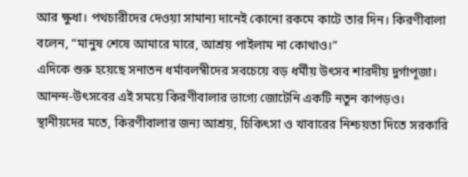আর ক্ষুধা। পথচারীদের দেওয়া সামান্য দানেই কোনো রকমে কাটে তার দিন। কিরণীবালা বলেন, “মানুষ শেষে আমারে মারে, আশ্রয় পাইলাম না কোথাও।”
এদিকে শুরু হয়েছে সনাতন ধর্মাবলম্বীদের সবচেয়ে বড় ধর্মীয় উৎসব শারদীয় দুর্গাপূজা। আনন্দ-উৎসবের এই সময়ে কিরণীবালার ভাগ্যে জোটেনি একটি নতুন কাপড়ও।
স্থানীয়দের মতে, কিরণীবালার জন্য আশ্রয়, চিকিৎসা ও খাবারের নিশ্চয়তা দিতে সরকারি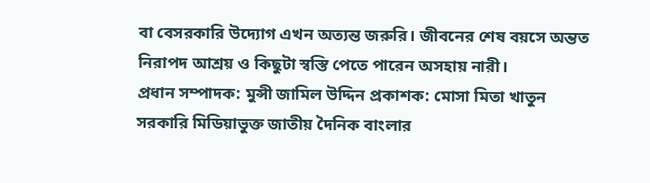বা বেসরকারি উদ্যোগ এখন অত্যন্ত জরুরি। জীবনের শেষ বয়সে অন্তত নিরাপদ আশ্রয় ও কিছুটা স্বস্তি পেতে পারেন অসহায় নারী।
প্রধান সম্পাদক: মুন্সী জামিল উদ্দিন প্রকাশক: মোসা মিতা খাতুন
সরকারি মিডিয়াভুক্ত জাতীয় দৈনিক বাংলার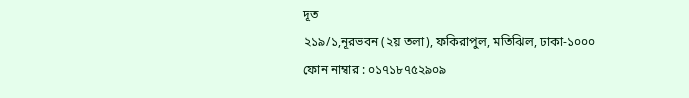দূত
২১৯/১,নূরভবন (২য় তলা), ফকিরাপুল, মতিঝিল, ঢাকা-১০০০
ফোন নাম্বার : ০১৭১৮৭৫২৯০৯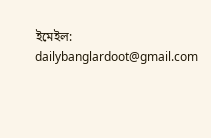ইমেইল: dailybanglardoot@gmail.com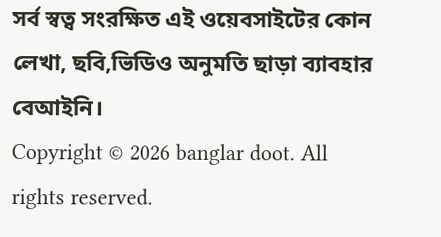সর্ব স্বত্ব সংরক্ষিত এই ওয়েবসাইটের কোন লেখা, ছবি,ভিডিও অনুমতি ছাড়া ব্যাবহার বেআইনি।
Copyright © 2026 banglar doot. All rights reserved.